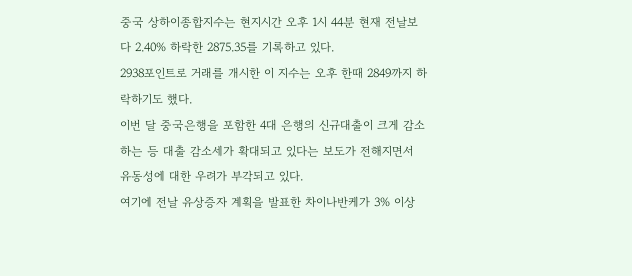중국 상하이종합지수는 현지시간 오후 1시 44분 현재 전날보다 2.40% 하락한 2875.35를 기록하고 있다.
2938포인트로 거래를 개시한 이 지수는 오후 한때 2849까지 하락하기도 했다.
이번 달 중국은행을 포함한 4대 은행의 신규대출이 크게 감소하는 등 대출 감소세가 확대되고 있다는 보도가 전해지면서 유동성에 대한 우려가 부각되고 있다.
여기에 전날 유상증자 계획을 발표한 차이나반케가 3% 이상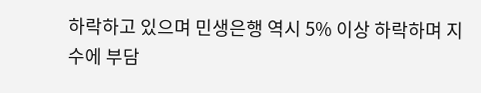하락하고 있으며 민생은행 역시 5% 이상 하락하며 지수에 부담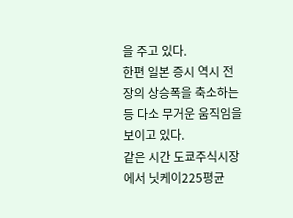을 주고 있다.
한편 일본 증시 역시 전장의 상승폭을 축소하는 등 다소 무거운 움직임을 보이고 있다.
같은 시간 도쿄주식시장에서 닛케이225평균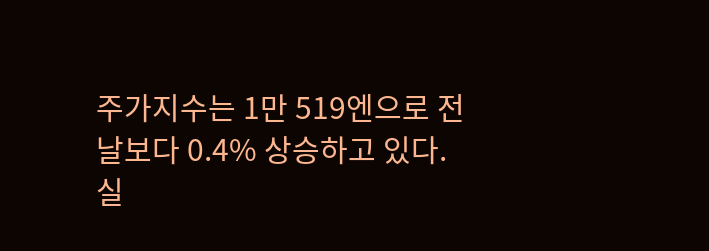주가지수는 1만 519엔으로 전날보다 0.4% 상승하고 있다.
실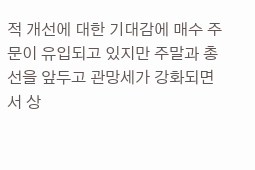적 개선에 대한 기대감에 매수 주문이 유입되고 있지만 주말과 총선을 앞두고 관망세가 강화되면서 상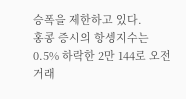승폭을 제한하고 있다.
홍콩 증시의 항셍지수는 0.5% 하락한 2만 144로 오전 거래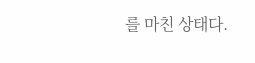를 마친 상태다.